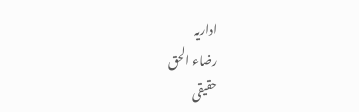اداریہ
رضاء الحق
حقیقی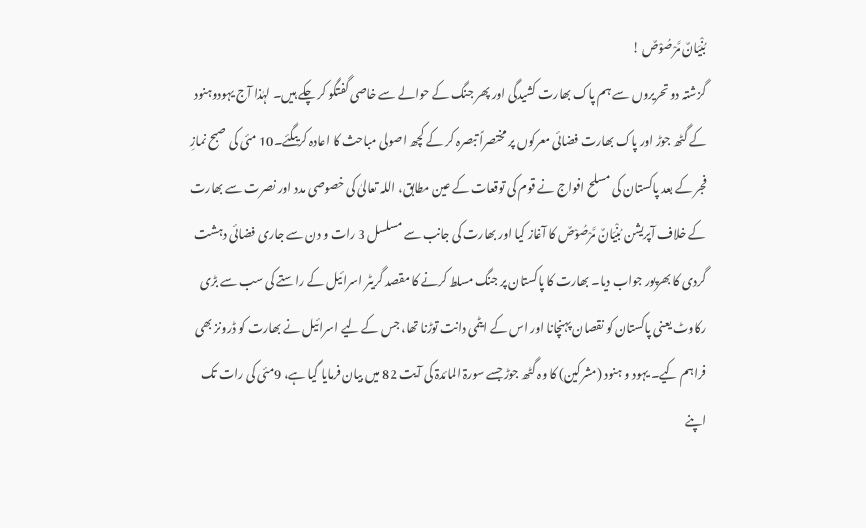بُنْيَانٌ مَّرْصُوْصٌ !
گزشتہ دو تحریروں سے ہم پاک بھارت کشیدگی اور پھر جنگ کے حوالے سے خاصی گفتگو کر چکے ہیں۔ لہٰذا آج یہودوہنود کے گٹھ جوڑ اور پاک بھارت فضائی معرکوں پر مختصراً تبصرہ کر کے کچھ اصولی مباحث کا اعادہ کریںگئے۔10 مئی کی صبح نمازِ فجر کے بعد پاکستان کی مسلح افواج نے قوم کی توقعات کے عین مطابق، اللہ تعالیٰ کی خصوصی مدد اور نصرت سے بھارت کے خلاف آپریشن بُنْيَانٌ مَّرْصُوْصٌ کا آغاز کیا اور بھارت کی جانب سے مسلسل 3 رات و دن سے جاری فضائی دہشت گردی کا بھرپور جواب دیا۔ بھارت کا پاکستان پر جنگ مسلط کرنے کا مقصد گریٹر اسرائیل کے راستے کی سب سے بڑی رکاوٹ یعنی پاکستان کو نقصان پہنچانا اور اس کے ایٹمی دانت توڑنا تھا، جس کے لیے اسرائیل نے بھارت کو ڈرونز بھی فراہم کیے۔ یہود و ہنود (مشرکین) کا وہ گٹھ جوڑ جسے سورۃ المائدۃ کی آیت 82 میں بیان فرمایا گیا ہے، 9مئی کی رات تک اپنے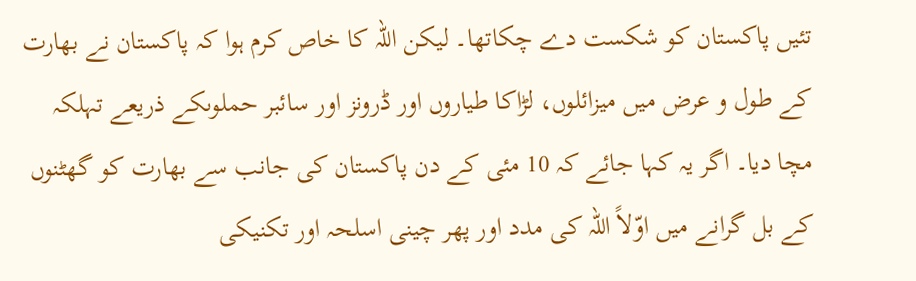تئیں پاکستان کو شکست دے چکاتھا۔ لیکن اللہ کا خاص کرم ہوا کہ پاکستان نے بھارت کے طول و عرض میں میزائلوں، لڑاکا طیاروں اور ڈرونز اور سائبر حملوںکے ذریعے تہلکہ مچا دیا۔ اگر یہ کہا جائے کہ 10 مئی کے دن پاکستان کی جانب سے بھارت کو گھٹنوں کے بل گرانے میں اوّلاً اللہ کی مدد اور پھر چینی اسلحہ اور تکنیکی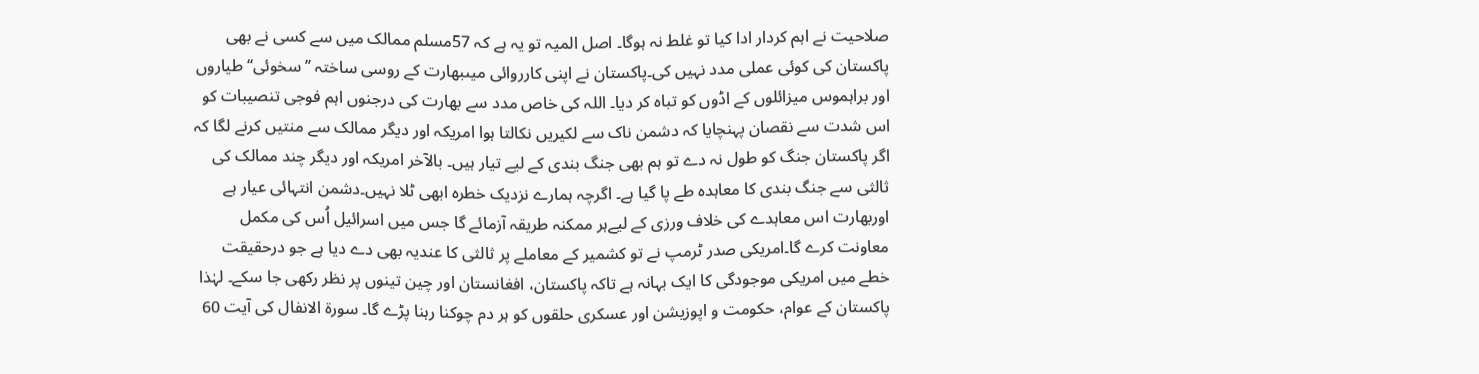صلاحیت نے اہم کردار ادا کیا تو غلط نہ ہوگا۔ اصل المیہ تو یہ ہے کہ 57مسلم ممالک میں سے کسی نے بھی پاکستان کی کوئی عملی مدد نہیں کی۔پاکستان نے اپنی کارروائی میںبھارت کے روسی ساختہ ’’سخوئی‘‘ طیاروں اور براہموس میزائلوں کے اڈوں کو تباہ کر دیا۔ اللہ کی خاص مدد سے بھارت کی درجنوں اہم فوجی تنصیبات کو اس شدت سے نقصان پہنچایا کہ دشمن ناک سے لکیریں نکالتا ہوا امریکہ اور دیگر ممالک سے منتیں کرنے لگا کہ اگر پاکستان جنگ کو طول نہ دے تو ہم بھی جنگ بندی کے لیے تیار ہیں۔ بالآخر امریکہ اور دیگر چند ممالک کی ثالثی سے جنگ بندی کا معاہدہ طے پا گیا ہے۔ اگرچہ ہمارے نزدیک خطرہ ابھی ٹلا نہیں۔دشمن انتہائی عیار ہے اوربھارت اس معاہدے کی خلاف ورزی کے لیےہر ممکنہ طریقہ آزمائے گا جس میں اسرائیل اُس کی مکمل معاونت کرے گا۔امریکی صدر ٹرمپ نے تو کشمیر کے معاملے پر ثالثی کا عندیہ بھی دے دیا ہے جو درحقیقت خطے میں امریکی موجودگی کا ایک بہانہ ہے تاکہ پاکستان، افغانستان اور چین تینوں پر نظر رکھی جا سکے۔ لہٰذا پاکستان کے عوام، حکومت و اپوزیشن اور عسکری حلقوں کو ہر دم چوکنا رہنا پڑے گا۔ سورۃ الانفال کی آیت 60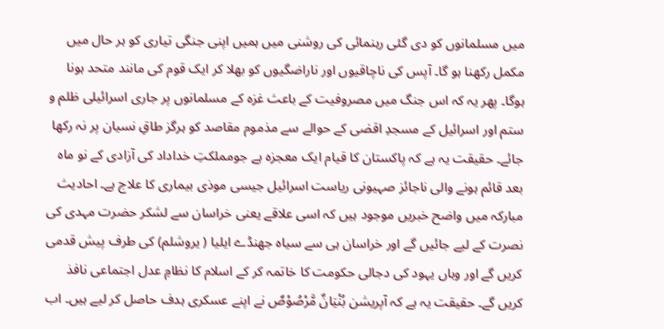میں مسلمانوں کو دی گئی رہنمائی کی روشنی میں ہمیں اپنی جنگی تیاری کو ہر حال میں مکمل رکھنا ہو گا۔ آپس کی ناچاقیوں اور ناراضگیوں کو بھلا کر ایک قوم کی مانند متحد ہونا ہوگا۔ پھر یہ کہ اس جنگ میں مصروفیت کے باعث غزہ کے مسلمانوں پر جاری اسرائیلی ظلم و ستم اور اسرائیل کے مسجدِ اقصٰی کے حوالے سے مذموم مقاصد کو ہرگز طاقِ نسیان پر نہ رکھا جائے۔ حقیقت یہ ہے کہ پاکستان کا قیام ایک معجزہ ہے جومملکتِ خداداد کی آزادی کے نو ماہ بعد قائم ہونے والی ناجائز صہیونی ریاست اسرائیل جیسی موذی بیماری کا علاج ہے۔ احادیث مبارکہ میں واضح خبریں موجود ہیں کہ اسی علاقے یعنی خراسان سے لشکر حضرت مہدی کی نصرت کے لیے جائیں گے اور خراسان ہی سے سیاہ جھنڈے ایلیا ( یروشلم) کی طرف پیش قدمی کریں گے اور وہاں یہود کی دجالی حکومت کا خاتمہ کر کے اسلام کا نظامِ عدل اجتماعی نافذ کریں گے۔ حقیقت یہ ہے کہ آپریشن بُنْيَانٌ مَّرْصُوْصٌ نے اپنے عسکری ہدف حاصل کر لیے ہیں۔ اب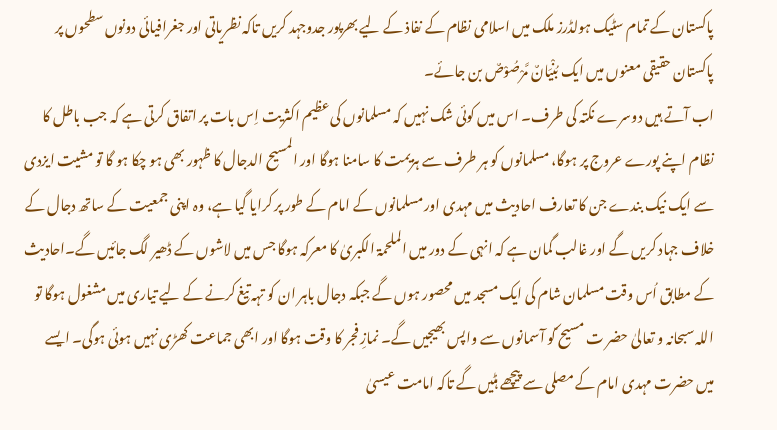پاکستان کے تمام سٹیک ہولڈرز ملک میں اسلامی نظام کے نفاذ کے لیے بھرپور جدوجہد کریں تاکہ نظریاتی اور جغرافیائی دونوں سطحوں پر پاکستان حقیقی معنوں میں ایک بُنْيَانٌ مَّرْصُوْصٌ بن جائے۔
اب آتے ہیں دوسرے نکتہ کی طرف۔ اس میں کوئی شک نہیں کہ مسلمانوں کی عظیم اکثریت اِس بات پر اتفاق کرتی ہے کہ جب باطل کا نظام اپنے پورے عروج پر ہوگا، مسلمانوں کو ہر طرف سے ہزیمت کا سامنا ہوگا اور المسیح الدجال کا ظہور بھی ہو چکا ہو گا تو مشیت ایزدی سے ایک نیک بندے جن کا تعارف احادیث میں مہدی اور مسلمانوں کے امام کے طور پر کرایا گیا ہے، وہ اپنی جمعیت کے ساتھ دجال کے خلاف جہاد کریں گے اور غالب گمان ہے کہ انہی کے دور میں الملحمۃ الکبریٰ کا معرکہ ہوگا جس میں لاشوں کے ڈھیر لگ جائیں گے۔احادیث کے مطابق اُس وقت مسلمان شام کی ایک مسجد میں محصور ہوں گے جبکہ دجال باہر ان کو تہہ تیغ کرنے کے لیے تیاری میں مشغول ہوگا تو اللہ سبحانہ و تعالیٰ حضر ت مسیح ؑکو آسمانوں سے واپس بھیجیں گے۔ نمازِ فجر کا وقت ہوگا اور ابھی جماعت کھڑی نہیں ہوئی ہوگی۔ ایسے میں حضرت مہدی امام کے مصلی سے پیچھے ہٹیں گے تاکہ امامت عیسیٰ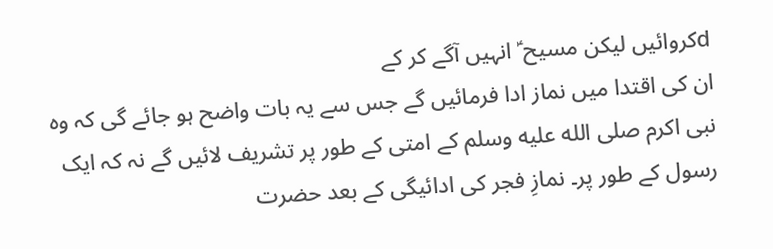dکروائیں لیکن مسیح ؑ انہیں آگے کر کے
ان کی اقتدا میں نماز ادا فرمائیں گے جس سے یہ بات واضح ہو جائے گی کہ وہ نبی اکرم صلى الله عليه وسلم کے امتی کے طور پر تشریف لائیں گے نہ کہ ایک رسول کے طور پر۔ نمازِ فجر کی ادائیگی کے بعد حضرت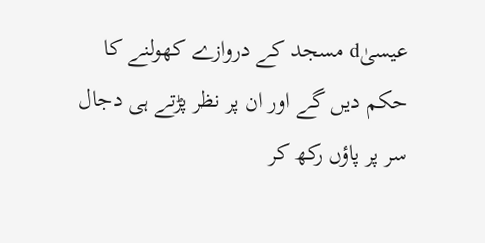عیسیٰd مسجد کے دروازے کھولنے کا حکم دیں گے اور ان پر نظر پڑتے ہی دجال سر پر پاؤں رکھ کر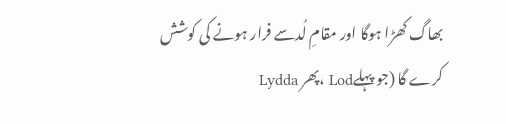بھاگ کھڑا ہوگا اور مقامِ لُدسے فرار ہونے کی کوشش کرے گا (جو پہلےLod ،پھر Lydda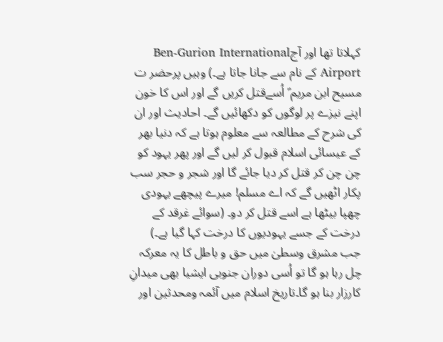کہلاتا تھا اور آجBen-Gurion International Airport کے نام سے جانا جاتا ہے۔) وہیں پرحضر ت مسیح ابن مریم ؑ اُسےقتل کریں گے اور اس کا خون اپنے نیزے پر لوگوں کو دکھائیں گے۔ احادیث اور ان کی شرح کے مطالعہ سے معلوم ہوتا ہے کہ دنیا بھر کے عیسائی اسلام قبول کر لیں گے اور پھر یہود کو چن چن کر قتل کر دیا جائے گا اور شجر و حجر سب پکار اٹھیں گے کہ اے مسلم! میرے پیچھے یہودی چھپا بیٹھا ہے اسے قتل کر دو۔ (سوائے غرقد کے درخت کے جسے یہودیوں کا درخت کہا گیا ہے۔)
جب مشرق وسطیٰ میں حق و باطل کا یہ معرکہ چل رہا ہو گا تو اُسی دوران جنوبی ایشیا بھی میدانِ کارزار بنا ہو گا۔تاریخ اسلام میں آئمہ ومحدثین اور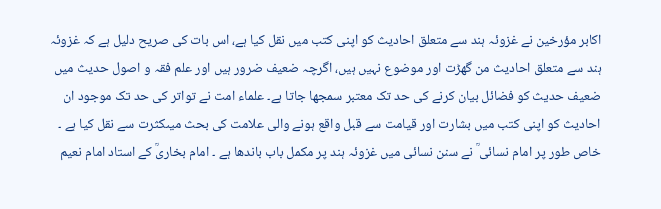اکابر مؤرخین نے غزوئہ ہند سے متعلق احادیث کو اپنی کتب میں نقل کیا ہے، اس بات کی صریح دلیل ہے کہ غزوئہ ہند سے متعلق احادیث من گھڑت اور موضوع نہیں ہیں، اگرچہ ضعیف ضرور ہیں اور علم فقہ و اصول حدیث میں ضعیف حدیث کو فضائل بیان کرنے کی حد تک معتبر سمجھا جاتا ہے۔ علماء امت نے تواتر کی حد تک موجود ان احادیث کو اپنی کتب میں بشارت اور قیامت سے قبل واقع ہونے والی علامت کی بحث میںکثرت سے نقل کیا ہے ۔ خاص طور پر امام نسائی ؒ نے سنن نسائی میں غزوئہ ہند پر مکمل باب باندھا ہے ۔ امام بخاریؒ کے استاد امام نعیم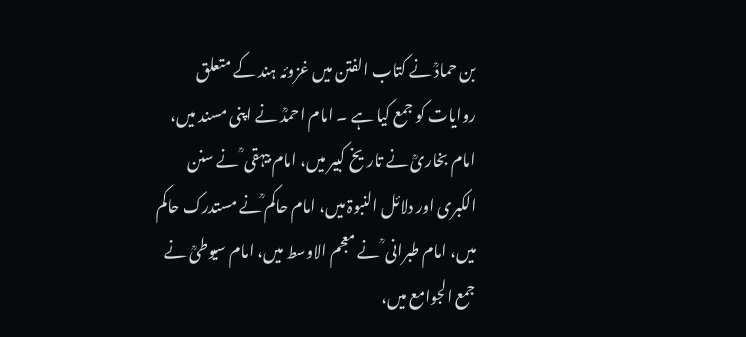بن حمادؒ نے کتاب الفتن میں غزوئہ ہند کے متعلق روایات کو جمع کیا ہے ۔ امام احمدؒ نے اپنی مسند میں، امام بخاریؒ نے تاریخ کبیر میں، امام بیہقی ؒ نے سنن الکبری اور دلائل النبوۃ میں، امام حاکم ؒنے مستدرک حاکم میں، امام طبرانی ؒ نے معجم الاوسط میں، امام سیوطیؒ نے جمع الجوامع میں،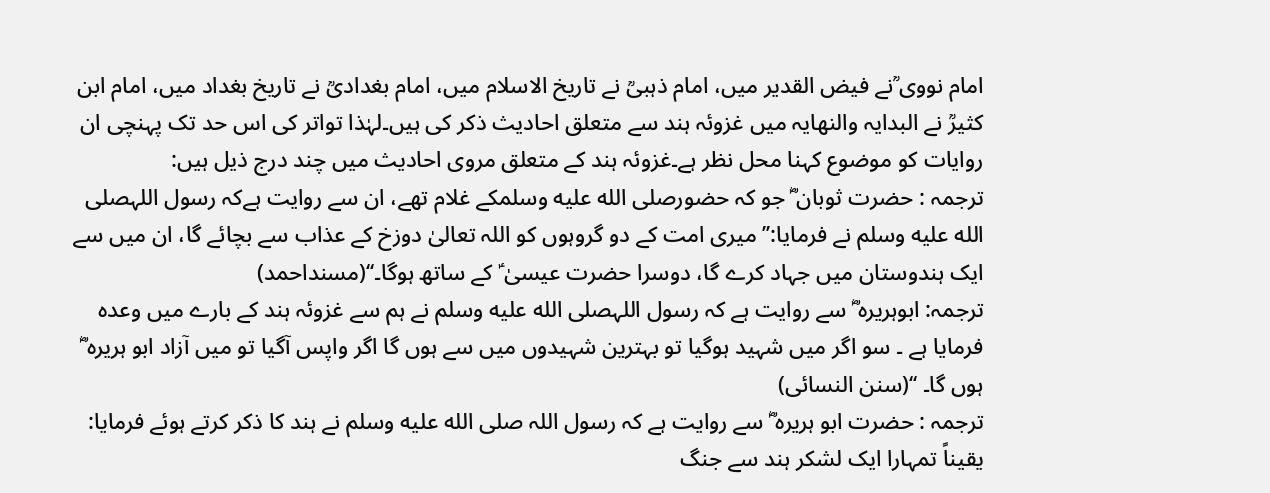امام نووی ؒنے فیض القدیر میں، امام ذہبیؒ نے تاریخ الاسلام میں، امام بغدادیؒ نے تاریخ بغداد میں، امام ابن کثیرؒ نے البدایہ والنھایہ میں غزوئہ ہند سے متعلق احادیث ذکر کی ہیں۔لہٰذا تواتر کی اس حد تک پہنچی ان روایات کو موضوع کہنا محل نظر ہے۔غزوئہ ہند کے متعلق مروی احادیث میں چند درج ذیل ہیں:
ترجمہ : حضرت ثوبان ؓ جو کہ حضورصلى الله عليه وسلمکے غلام تھے، ان سے روایت ہےکہ رسول اللہصلى الله عليه وسلم نے فرمایا:’’ میری امت کے دو گروہوں کو اللہ تعالیٰ دوزخ کے عذاب سے بچائے گا، ان میں سے ایک ہندوستان میں جہاد کرے گا، دوسرا حضرت عیسیٰ ؑ کے ساتھ ہوگا۔‘‘(مسنداحمد)
ترجمہ: ابوہریرہ ؓ سے روایت ہے کہ رسول اللہصلى الله عليه وسلم نے ہم سے غزوئہ ہند کے بارے میں وعدہ فرمایا ہے ۔ سو اگر میں شہید ہوگیا تو بہترین شہیدوں میں سے ہوں گا اگر واپس آگیا تو میں آزاد ابو ہریرہ ؓ ہوں گا۔ ‘‘(سنن النسائی)
ترجمہ : حضرت ابو ہریرہ ؓ سے روایت ہے کہ رسول اللہ صلى الله عليه وسلم نے ہند کا ذکر کرتے ہوئے فرمایا: یقیناً تمہارا ایک لشکر ہند سے جنگ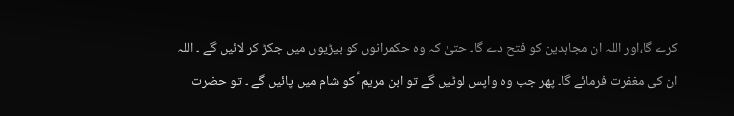کرے گا،اور اللہ ان مجاہدین کو فتح دے گا۔ حتیٰ کہ وہ حکمرانوں کو بیڑیوں میں جکڑ کر لائیں گے ۔ اللہ ان کی مغفرت فرمائے گا۔ پھر جب وہ واپس لوٹیں گے تو ابن مریم ؑ کو شام میں پائیں گے ۔ تو حضرت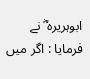ابوہریرہ ؓ نے فرمایا : اگر میں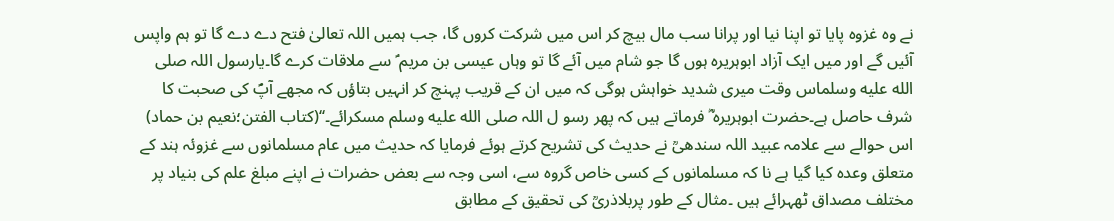نے وہ غزوہ پایا تو اپنا نیا اور پرانا سب مال بیچ کر اس میں شرکت کروں گا، جب ہمیں اللہ تعالیٰ فتح دے دے گا تو ہم واپس آئیں گے اور میں ایک آزاد ابوہریرہ ہوں گا جو شام میں آئے گا تو وہاں عیسی بن مریم ؑ سے ملاقات کرے گا۔یارسول اللہ صلى الله عليه وسلماس وقت میری شدید خواہش ہوگی کہ میں ان کے قریب پہنچ کر انہیں بتاؤں کہ مجھے آپؐ کی صحبت کا شرف حاصل ہے۔حضرت ابوہریرہ ؓ فرماتے ہیں کہ پھر رسو ل اللہ صلى الله عليه وسلم مسکرائے۔‘‘(کتاب الفتن؛نعیم بن حماد)
اس حوالے سے علامہ عبید اللہ سندھیؒ نے حدیث کی تشریح کرتے ہوئے فرمایا کہ حدیث میں عام مسلمانوں سے غزوئہ ہند کے متعلق وعدہ کیا گیا ہے نا کہ مسلمانوں کے کسی خاص گروہ سے، اسی وجہ سے بعض حضرات نے اپنے مبلغ علم کی بنیاد پر مختلف مصداق ٹھہرائے ہیں ۔مثال کے طور پربلاذریؒ کی تحقیق کے مطابق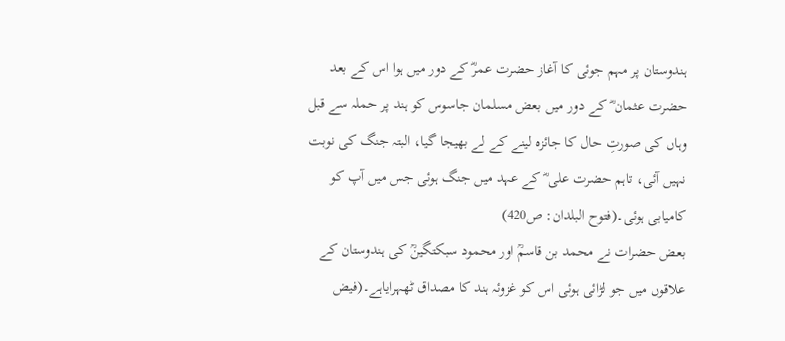ہندوستان پر مہم جوئی کا آغاز حضرت عمرؓ کے دور میں ہوا اس کے بعد حضرت عثمان ؓ کے دور میں بعض مسلمان جاسوس کو ہند پر حملہ سے قبل وہاں کی صورتِ حال کا جائزہ لینے کے لے بھیجا گیا، البتہ جنگ کی نوبت نہیں آئی، تاہم حضرت علی ؓ کے عہد میں جنگ ہوئی جس میں آپ کو کامیابی ہوئی۔(فتوح البلدان: ص420)
بعض حضرات نے محمد بن قاسمؒ اور محمود سبکتگینؒ کی ہندوستان کے علاقوں میں جو لڑائی ہوئی اس کو غزوئہ ہند کا مصداق ٹھہرایاہے۔(فیض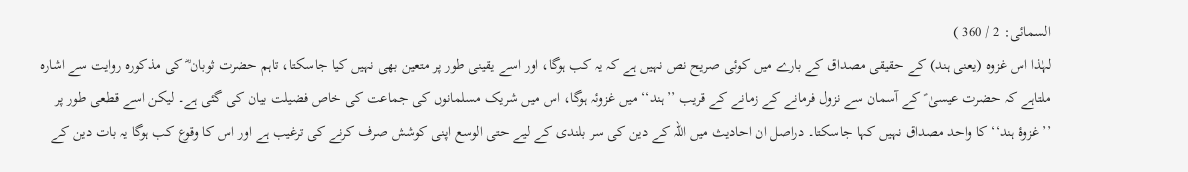السمائی: 2 / 360 )
لہٰذا اس غزوہ (یعنی ہند) کے حقیقی مصداق کے بارے میں کوئی صریح نص نہیں ہے کہ یہ کب ہوگا، اور اسے یقینی طور پر متعین بھی نہیں کیا جاسکتا، تاہم حضرت ثوبان ؓ کی مذکورہ روایت سے اشارہ ملتاہے کہ حضرت عیسیٰ ؑ کے آسمان سے نزول فرمانے کے زمانے کے قریب ’’ہند‘‘ میں غزوئہ ہوگا، اس میں شریک مسلمانوں کی جماعت کی خاص فضیلت بیان کی گئی ہے۔ لیکن اسے قطعی طور پر ’’غزوۂ ہند‘‘ کا واحد مصداق نہیں کہا جاسکتا۔ دراصل ان احادیث میں اللہ کے دین کی سر بلندی کے لیے حتی الوسع اپنی کوشش صرف کرنے کی ترغیب ہے اور اس کا وقوع کب ہوگا یہ بات دین کے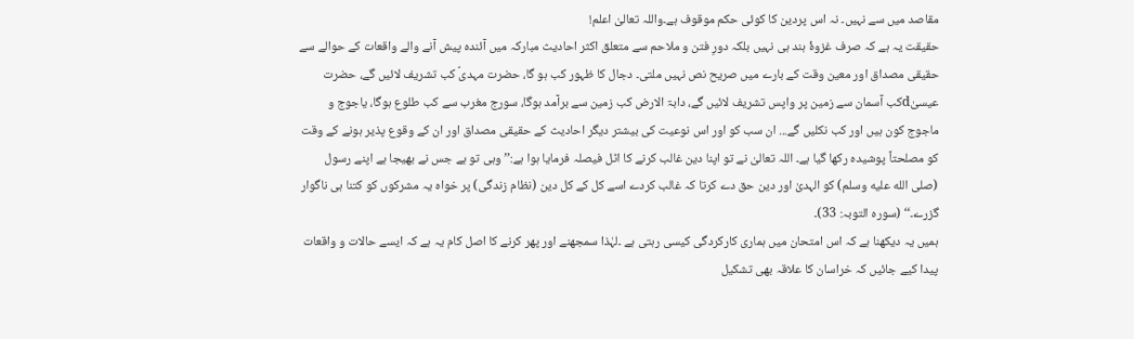مقاصد میں سے نہیں۔ نہ اس پردین کا کوئی حکم موقوف ہے۔واللہ تعالیٰ اعلم!
حقیقت یہ ہے کہ صرف غزوۂ ہند ہی نہیں بلکہ دورِ فتن و ملاحم سے متعلق اکثر احادیث مبارکہ میں آئندہ پیش آنے والے واقعات کے حوالے سے حقیقی مصداق اور معین وقت کے بارے میں صریح نص نہیں ملتی۔ دجال کا ظہور کب ہو گا، حضرت مہدیؑ کب تشریف لائیں گے، حضرت عیسیٰdکب آسمان سے زمین پر واپس تشریف لائیں گے، دابۃ الارض کب زمین سے برآمد ہوگا، سورج مغرب سے کب طلوع ہوگا، یاجوج و ماجوج کون ہیں اور کب نکلیں گے... ان سب کو اور اس نوعیت کی بیشتر دیگر احادیث کے حقیقی مصداق اور ان کے وقوع پذیر ہونے کے وقت کو مصلحتاً پوشیدہ رکھا گیا ہے۔ اللہ تعالیٰ نے تو اپنا دین غالب کرنے کا اٹل فیصلہ فرمایا ہوا ہے:’’ وہی تو ہے جس نے بھیجا ہے اپنے رسول (صلى الله عليه وسلم) کو الہدیٰ اور دین حق دے کرتا کہ غالب کردے اسے کل کے کل دین (نظام زندگی) پر خواہ یہ مشرکوں کو کتنا ہی ناگوار گزرے۔‘‘ (سورہ التوبہ: 33)۔
ہمیں یہ دیکھنا ہے کہ اس امتحان میں ہماری کارکردگی کیسی رہتی ہے ۔لہٰذا سمجھنے اور پھر کرنے کا اصل کام یہ ہے کہ ایسے حالات و واقعات پیدا کیے جائیں کہ خراسان کا علاقہ بھی تشکیل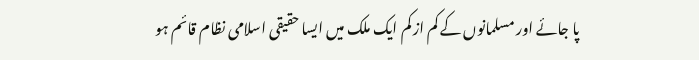پا جائے اور مسلمانوں کے کم از کم ایک ملک میں ایسا حقیقی اسلامی نظام قائم ہو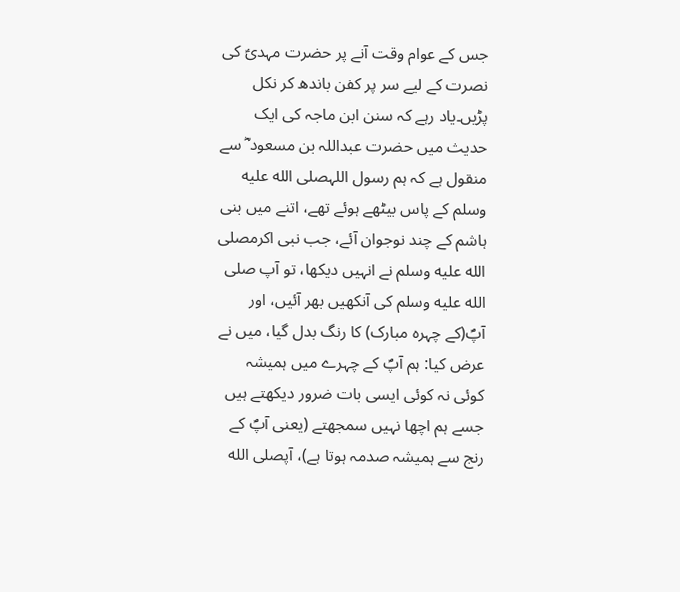جس کے عوام وقت آنے پر حضرت مہدیؑ کی نصرت کے لیے سر پر کفن باندھ کر نکل پڑیں۔یاد رہے کہ سنن ابن ماجہ کی ایک حدیث میں حضرت عبداللہ بن مسعود ؓ سے منقول ہے کہ ہم رسول اللہصلى الله عليه وسلم کے پاس بیٹھے ہوئے تھے، اتنے میں بنی ہاشم کے چند نوجوان آئے، جب نبی اکرمصلى الله عليه وسلم نے انہیں دیکھا، تو آپ صلى الله عليه وسلم کی آنکھیں بھر آئیں، اور آپؐ(کے چہرہ مبارک) کا رنگ بدل گیا، میں نے عرض کیا: ہم آپؐ کے چہرے میں ہمیشہ کوئی نہ کوئی ایسی بات ضرور دیکھتے ہیں جسے ہم اچھا نہیں سمجھتے (یعنی آپؐ کے رنج سے ہمیشہ صدمہ ہوتا ہے)، آپصلى الله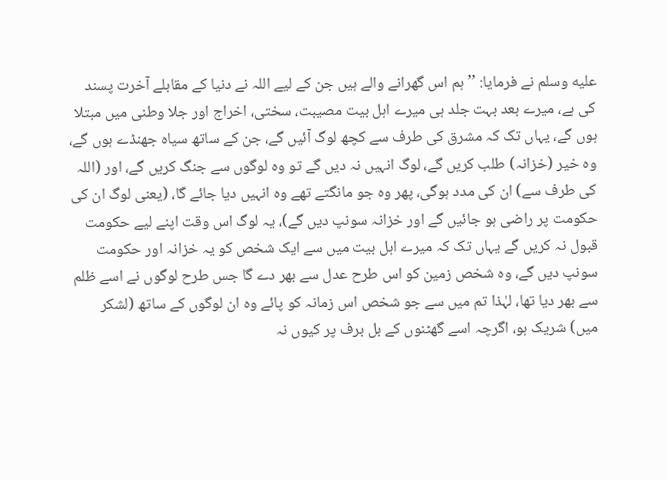عليه وسلم نے فرمایا: ’’ہم اس گھرانے والے ہیں جن کے لیے اللہ نے دنیا کے مقابلے آخرت پسند کی ہے، میرے بعد بہت جلد ہی میرے اہل بیت مصیبت، سختی، اخراج اور جلا وطنی میں مبتلا ہوں گے، یہاں تک کہ مشرق کی طرف سے کچھ لوگ آئیں گے، جن کے ساتھ سیاہ جھنڈے ہوں گے، وہ خیر (خزانہ) طلب کریں گے، لوگ انہیں نہ دیں گے تو وہ لوگوں سے جنگ کریں گے، اور (اللہ کی طرف سے) ان کی مدد ہوگی، پھر وہ جو مانگتے تھے وہ انہیں دیا جائے گا، (یعنی لوگ ان کی حکومت پر راضی ہو جائیں گے اور خزانہ سونپ دیں گے)، یہ لوگ اس وقت اپنے لیے حکومت قبول نہ کریں گے یہاں تک کہ میرے اہل بیت میں سے ایک شخص کو یہ خزانہ اور حکومت سونپ دیں گے، وہ شخص زمین کو اس طرح عدل سے بھر دے گا جس طرح لوگوں نے اسے ظلم سے بھر دیا تھا، لہٰذا تم میں سے جو شخص اس زمانہ کو پائے وہ ان لوگوں کے ساتھ (لشکر میں) شریک ہو، اگرچہ اسے گھٹنوں کے بل برف پر کیوں نہ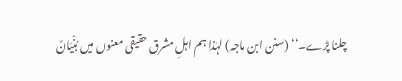چلنا پڑے۔‘‘ (سنن ابن ماجہ) لہٰذا ہم اہلِ مشرق حقیقی معنوں میں بُنْيَانٌ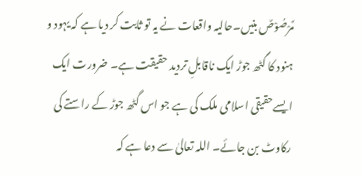مَّرْصُوْصٌ بنیں۔حالیہ واقعات نے یہ تو ثابت کر دیا ہے کہ یہود و ہنود کا گٹھ جوڑ ایک ناقابلِ تردید حقیقت ہے۔ ضرورت ایک ایسےحقیقی اسلامی ملک کی ہے جو اس گٹھ جوڑ کے راستے کی رکاوٹ بن جائے۔ اللہ تعالیٰ سے دعا ہے کہ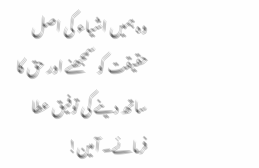وہ ہمیں اشیاء کی اصل حقیقت کو سمجھنے اور حق کا ساتھ دینے کی توفیق عطا فرمائے۔ آمین!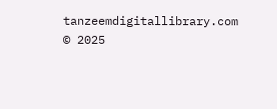tanzeemdigitallibrary.com © 2025